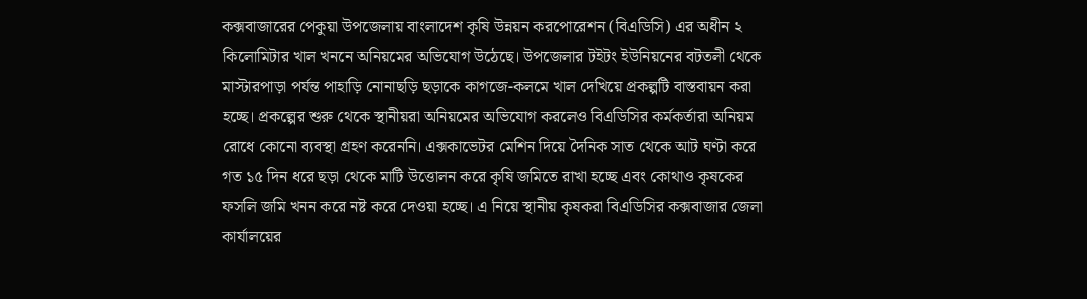কক্সবাজারের পেকুয়া উপজেলায় বাংলাদেশ কৃষি উন্নয়ন করপোরেশন (বিএডিসি) এর অধীন ২ কিলোমিটার খাল খননে অনিয়মের অভিযোগ উঠেছে। উপজেলার টইটং ইউনিয়নের বটতলী থেকে মাস্টারপাড়া পর্যন্ত পাহাড়ি নোনাছড়ি ছড়াকে কাগজে-কলমে খাল দেখিয়ে প্রকল্পটি বাস্তবায়ন করা হচ্ছে। প্রকল্পের শুরু থেকে স্থানীয়রা অনিয়মের অভিযোগ করলেও বিএডিসির কর্মকর্তারা অনিয়ম রোধে কোনো ব্যবস্থা গ্রহণ করেননি। এক্সকাভেটর মেশিন দিয়ে দৈনিক সাত থেকে আট ঘণ্টা করে গত ১৫ দিন ধরে ছড়া থেকে মাটি উত্তোলন করে কৃষি জমিতে রাখা হচ্ছে এবং কোথাও কৃষকের ফসলি জমি খনন করে নষ্ট করে দেওয়া হচ্ছে। এ নিয়ে স্থানীয় কৃষকরা বিএডিসির কক্সবাজার জেলা কার্যালয়ের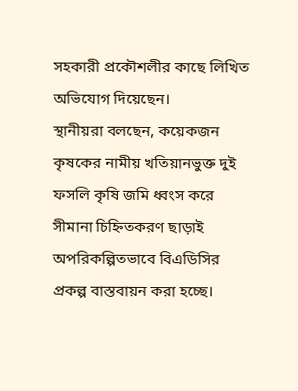সহকারী প্রকৌশলীর কাছে লিখিত অভিযোগ দিয়েছেন।
স্থানীয়রা বলছেন, কয়েকজন কৃষকের নামীয় খতিয়ানভুক্ত দুই ফসলি কৃষি জমি ধ্বংস করে সীমানা চিহ্নিতকরণ ছাড়াই অপরিকল্পিতভাবে বিএডিসির প্রকল্প বাস্তবায়ন করা হচ্ছে।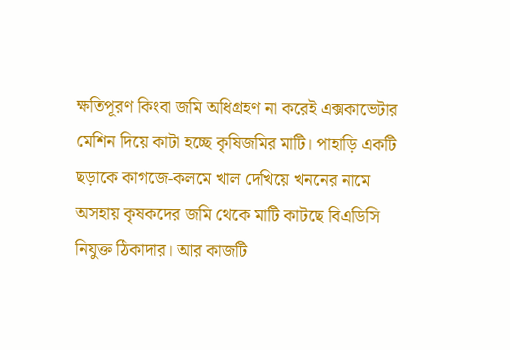ক্ষতিপূরণ কিংবা জমি অধিগ্রহণ না করেই এক্সকাভেটার মেশিন দিয়ে কাটা হচ্ছে কৃষিজমির মাটি। পাহাড়ি একটি ছড়াকে কাগজে-কলমে খাল দেখিয়ে খননের নামে অসহায় কৃষকদের জমি থেকে মাটি কাটছে বিএডিসি নিযুক্ত ঠিকাদার। আর কাজটি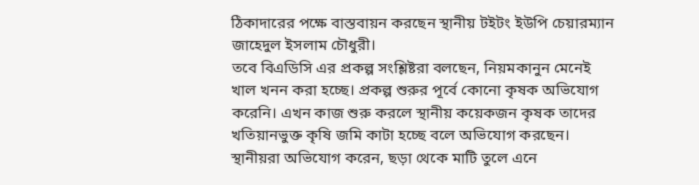ঠিকাদারের পক্ষে বাস্তবায়ন করছেন স্থানীয় টইটং ইউপি চেয়ারম্যান জাহেদুল ইসলাম চৌধুরী।
তবে বিএডিসি এর প্রকল্প সংশ্লিষ্টরা বলছেন, নিয়মকানুন মেনেই খাল খনন করা হচ্ছে। প্রকল্প শুরুর পূর্বে কোনো কৃষক অভিযোগ করেনি। এখন কাজ শুরু করলে স্থানীয় কয়েকজন কৃষক তাদের খতিয়ানভুক্ত কৃষি জমি কাটা হচ্ছে বলে অভিযোগ করছেন।
স্থানীয়রা অভিযোগ করেন, ছড়া থেকে মাটি তুলে এনে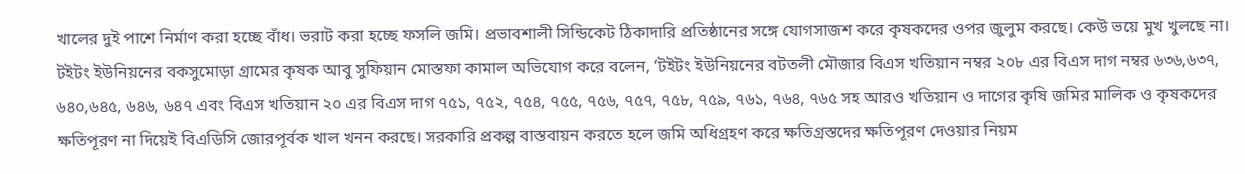খালের দুই পাশে নির্মাণ করা হচ্ছে বাঁধ। ভরাট করা হচ্ছে ফসলি জমি। প্রভাবশালী সিন্ডিকেট ঠিকাদারি প্রতিষ্ঠানের সঙ্গে যোগসাজশ করে কৃষকদের ওপর জুলুম করছে। কেউ ভয়ে মুখ খুলছে না।
টইটং ইউনিয়নের বকসুমোড়া গ্রামের কৃষক আবু সুফিয়ান মোস্তফা কামাল অভিযোগ করে বলেন, ‘টইটং ইউনিয়নের বটতলী মৌজার বিএস খতিয়ান নম্বর ২০৮ এর বিএস দাগ নম্বর ৬৩৬,৬৩৭, ৬৪০,৬৪৫, ৬৪৬, ৬৪৭ এবং বিএস খতিয়ান ২০ এর বিএস দাগ ৭৫১, ৭৫২, ৭৫৪, ৭৫৫, ৭৫৬, ৭৫৭, ৭৫৮, ৭৫৯, ৭৬১, ৭৬৪, ৭৬৫ সহ আরও খতিয়ান ও দাগের কৃষি জমির মালিক ও কৃষকদের ক্ষতিপূরণ না দিয়েই বিএডিসি জোরপূর্বক খাল খনন করছে। সরকারি প্রকল্প বাস্তবায়ন করতে হলে জমি অধিগ্রহণ করে ক্ষতিগ্রস্তদের ক্ষতিপূরণ দেওয়ার নিয়ম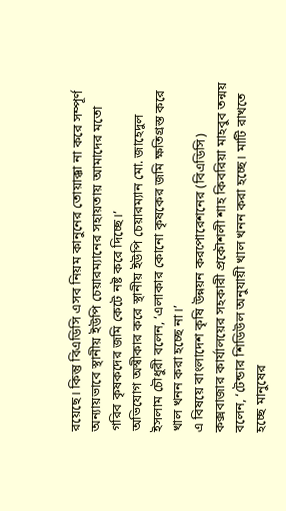রয়েছে। কিন্তু বিএডিসি এসব নিয়ম কানুনের তোয়াক্কা না করে সম্পূর্ণ অন্যায়ভাবে স্থানীয় ইউপি চেয়ারম্যানের সহায়তায় আমাদের মতো গরিব কৃষকদের জমি কেটে নষ্ট করে দিচ্ছে।’
অভিযোগ অস্বীকার করে স্থানীয় ইউপি চেয়ারম্যান মো. জাহেদুল ইসলাম চৌধুরী বলেন, ‘এলাকার কোনো কৃষকের জমি ক্ষতিগ্রস্ত করে খাল খনন করা হচ্ছে না।’
এ বিষয়ে বাংলাদেশ কৃষি উন্নয়ন করপোরেশনের (বিএডিসি) কক্সবাজার কার্যালয়ের সহকারী প্রকৌশলী শাহ কিবরিয়া মাহবুব তন্ময় বলেন, ‘টেন্ডার শিডিউল অনুযায়ী খাল খনন করা হচ্ছে। মাটি রাখতে হচ্ছে মানুষের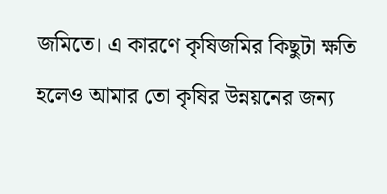জমিতে। এ কারণে কৃষিজমির কিছুটা ক্ষতি হলেও আমার তো কৃষির উন্নয়নের জন্য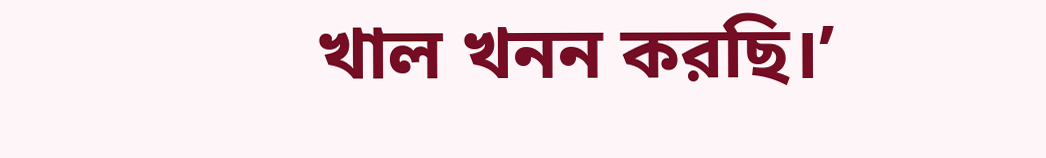খাল খনন করছি।’